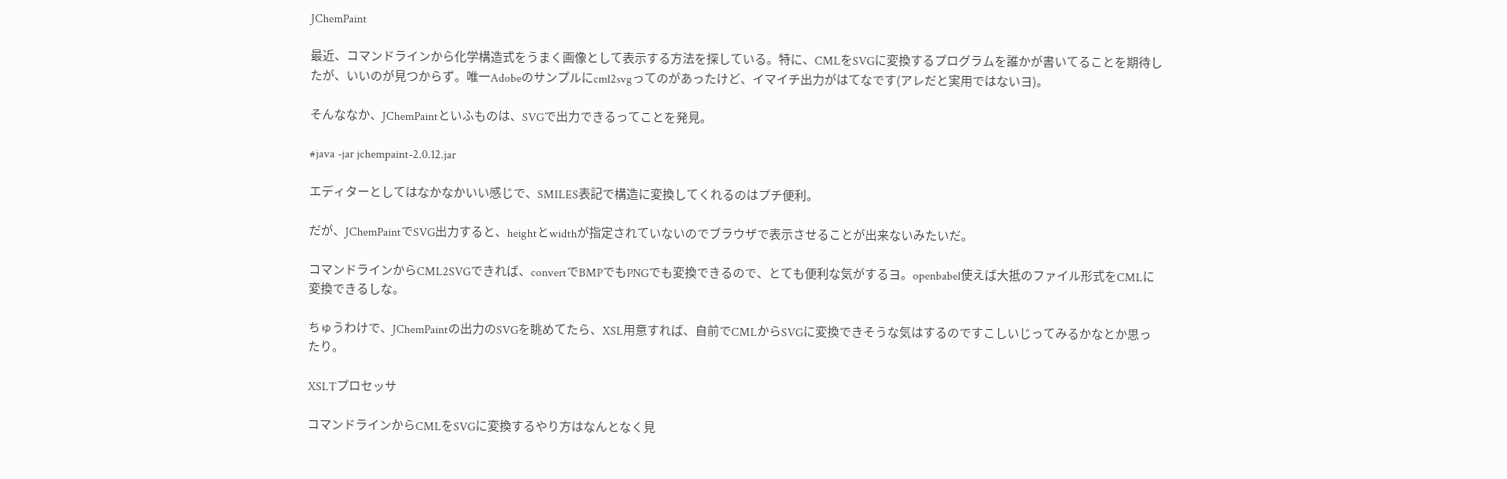JChemPaint

最近、コマンドラインから化学構造式をうまく画像として表示する方法を探している。特に、CMLをSVGに変換するプログラムを誰かが書いてることを期待したが、いいのが見つからず。唯一Adobeのサンプルにcml2svgってのがあったけど、イマイチ出力がはてなです(アレだと実用ではないヨ)。

そんななか、JChemPaintといふものは、SVGで出力できるってことを発見。

#java -jar jchempaint-2.0.12.jar

エディターとしてはなかなかいい感じで、SMILES表記で構造に変換してくれるのはプチ便利。

だが、JChemPaintでSVG出力すると、heightとwidthが指定されていないのでブラウザで表示させることが出来ないみたいだ。

コマンドラインからCML2SVGできれば、convertでBMPでもPNGでも変換できるので、とても便利な気がするヨ。openbabel使えば大抵のファイル形式をCMLに変換できるしな。

ちゅうわけで、JChemPaintの出力のSVGを眺めてたら、XSL用意すれば、自前でCMLからSVGに変換できそうな気はするのですこしいじってみるかなとか思ったり。

XSLTプロセッサ

コマンドラインからCMLをSVGに変換するやり方はなんとなく見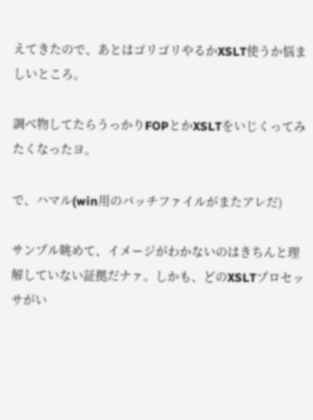えてきたので、あとはゴリゴリやるかXSLT使うか悩ましいところ。

調べ物してたらうっかりFOPとかXSLTをいじくってみたくなったヨ。

で、ハマル(win用のバッチファイルがまたアレだ)

サンプル眺めて、イメージがわかないのはきちんと理解していない証拠だナァ。しかも、どのXSLTプロセッサがい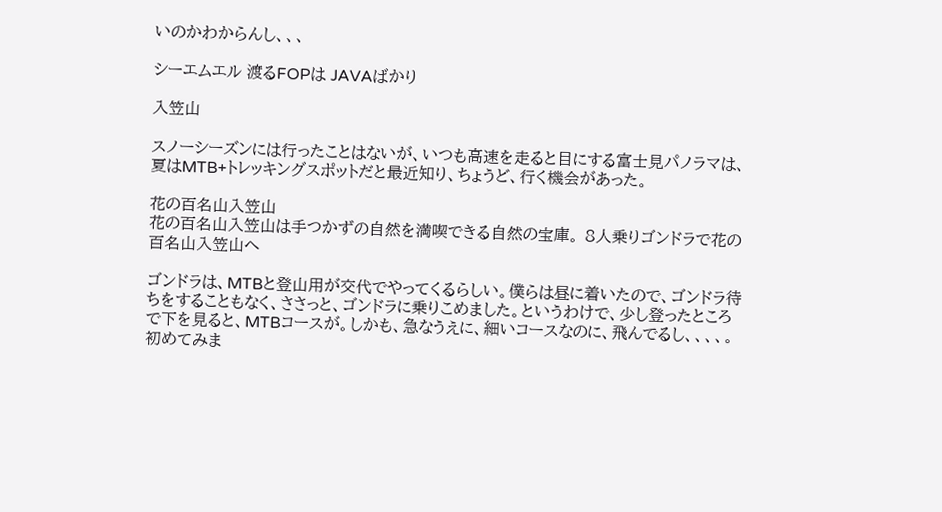いのかわからんし、、、

シーエムエル 渡るFOPは JAVAばかり

入笠山

スノーシーズンには行ったことはないが、いつも高速を走ると目にする富士見パノラマは、夏はMTB+トレッキングスポットだと最近知り、ちょうど、行く機会があった。

花の百名山入笠山
花の百名山入笠山は手つかずの自然を満喫できる自然の宝庫。 8人乗りゴンドラで花の百名山入笠山へ

ゴンドラは、MTBと登山用が交代でやってくるらしい。僕らは昼に着いたので、ゴンドラ待ちをすることもなく、ささっと、ゴンドラに乗りこめました。というわけで、少し登ったところで下を見ると、MTBコースが。しかも、急なうえに、細いコースなのに、飛んでるし、、、、。初めてみま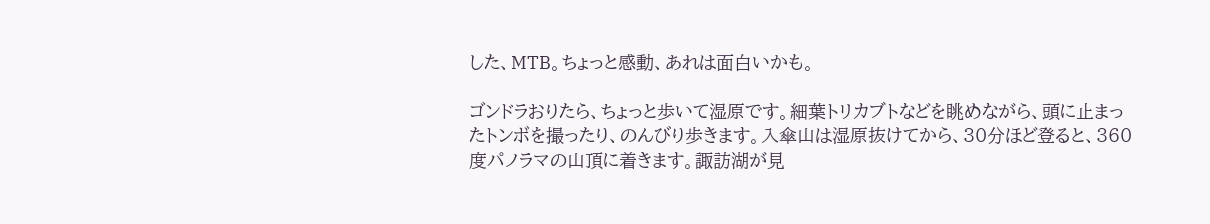した、MTB。ちょっと感動、あれは面白いかも。

ゴンドラおりたら、ちょっと歩いて湿原です。細葉トリカブトなどを眺めながら、頭に止まったトンボを撮ったり、のんびり歩きます。入傘山は湿原抜けてから、30分ほど登ると、360度パノラマの山頂に着きます。諏訪湖が見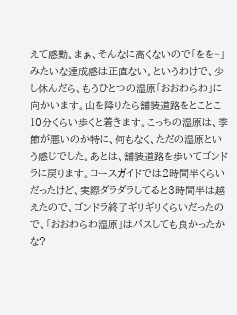えて感動。まぁ、そんなに高くないので「をを~」みたいな達成感は正直ない。というわけで、少し休んだら、もうひとつの湿原「おおわらわ」に向かいます。山を降りたら舗装道路をとことこ10分くらい歩くと着きます。こっちの湿原は、季節が悪いのか特に、何もなく、ただの湿原という感じでした。あとは、舗装道路を歩いてゴンドラに戻ります。コースガイドでは2時間半くらいだったけど、実際ダラダラしてると3時間半は越えたので、ゴンドラ終了ギリギリくらいだったので、「おおわらわ湿原」はパスしても良かったかな?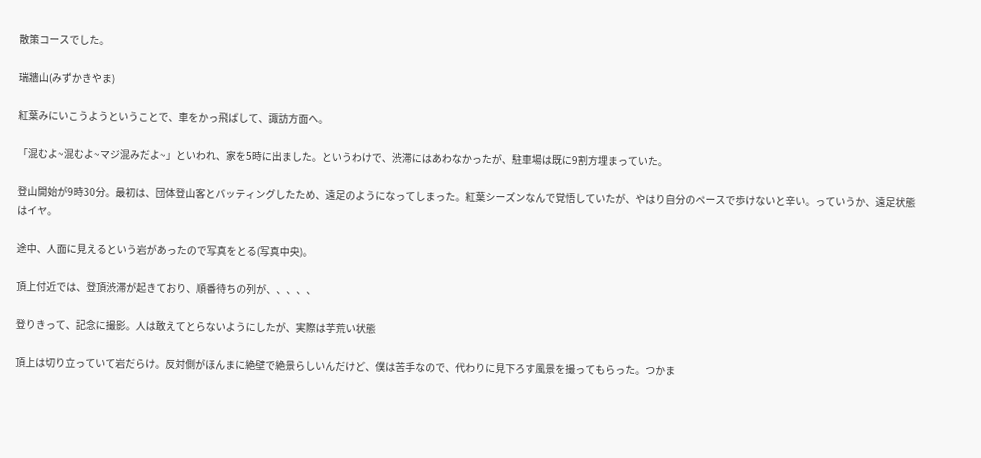散策コースでした。

瑞牆山(みずかきやま)

紅葉みにいこうようということで、車をかっ飛ばして、諏訪方面へ。

「混むよ~混むよ~マジ混みだよ~」といわれ、家を5時に出ました。というわけで、渋滞にはあわなかったが、駐車場は既に9割方埋まっていた。

登山開始が9時30分。最初は、団体登山客とバッティングしたため、遠足のようになってしまった。紅葉シーズンなんで覚悟していたが、やはり自分のペースで歩けないと辛い。っていうか、遠足状態はイヤ。

途中、人面に見えるという岩があったので写真をとる(写真中央)。

頂上付近では、登頂渋滞が起きており、順番待ちの列が、、、、、

登りきって、記念に撮影。人は敢えてとらないようにしたが、実際は芋荒い状態

頂上は切り立っていて岩だらけ。反対側がほんまに絶壁で絶景らしいんだけど、僕は苦手なので、代わりに見下ろす風景を撮ってもらった。つかま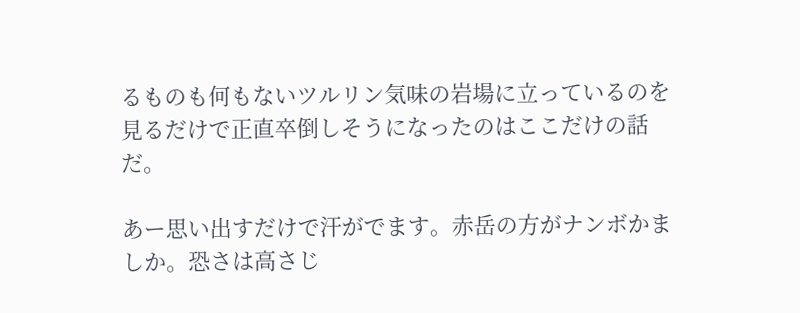るものも何もないツルリン気味の岩場に立っているのを見るだけで正直卒倒しそうになったのはここだけの話だ。

あー思い出すだけで汗がでます。赤岳の方がナンボかましか。恐さは高さじ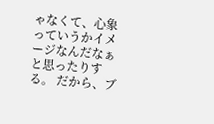ゃなくて、心象っていうかイメージなんだなぁと思ったりする。 だから、ブ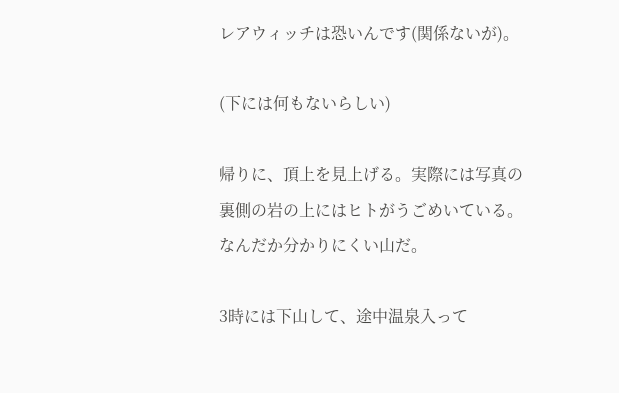レアウィッチは恐いんです(関係ないが)。

(下には何もないらしい)

帰りに、頂上を見上げる。実際には写真の裏側の岩の上にはヒトがうごめいている。なんだか分かりにくい山だ。

3時には下山して、途中温泉入って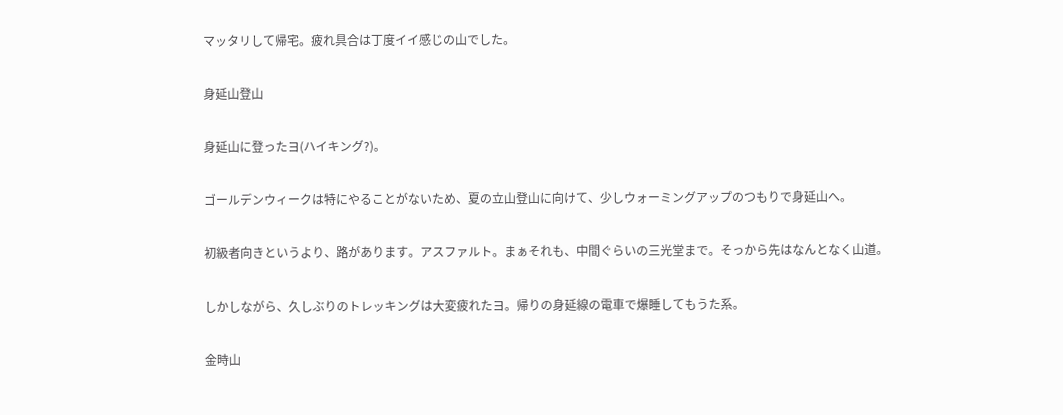マッタリして帰宅。疲れ具合は丁度イイ感じの山でした。

身延山登山

身延山に登ったヨ(ハイキング?)。

ゴールデンウィークは特にやることがないため、夏の立山登山に向けて、少しウォーミングアップのつもりで身延山へ。

初級者向きというより、路があります。アスファルト。まぁそれも、中間ぐらいの三光堂まで。そっから先はなんとなく山道。

しかしながら、久しぶりのトレッキングは大変疲れたヨ。帰りの身延線の電車で爆睡してもうた系。

金時山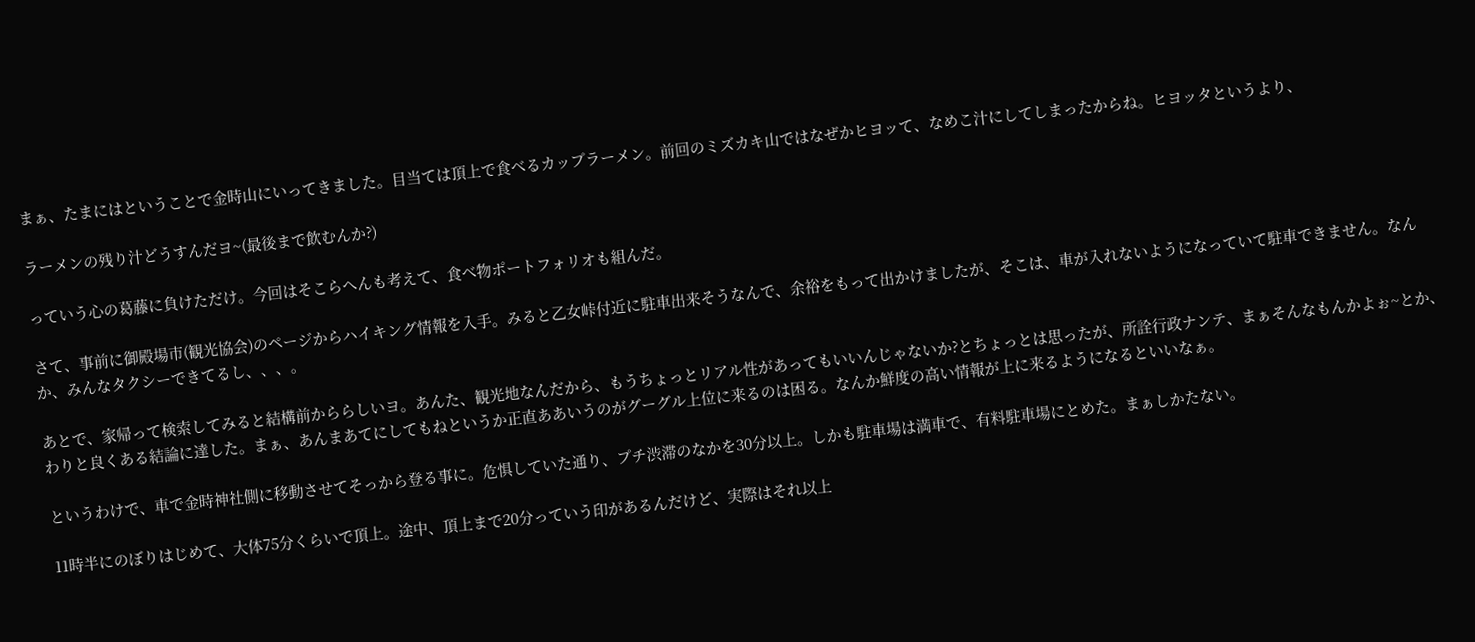まぁ、たまにはということで金時山にいってきました。目当ては頂上で食べるカップラーメン。前回のミズカキ山ではなぜかヒヨッて、なめこ汁にしてしまったからね。ヒヨッタというより、

ラーメンの残り汁どうすんだヨ~(最後まで飲むんか?)

っていう心の葛藤に負けただけ。今回はそこらへんも考えて、食べ物ポートフォリオも組んだ。

さて、事前に御殿場市(観光協会)のページからハイキング情報を入手。みると乙女峠付近に駐車出来そうなんで、余裕をもって出かけましたが、そこは、車が入れないようになっていて駐車できません。なんか、みんなタクシーできてるし、、、。

あとで、家帰って検索してみると結構前かららしいヨ。あんた、観光地なんだから、もうちょっとリアル性があってもいいんじゃないか?とちょっとは思ったが、所詮行政ナンテ、まぁそんなもんかよぉ~とか、わりと良くある結論に達した。まぁ、あんまあてにしてもねというか正直ああいうのがグーグル上位に来るのは困る。なんか鮮度の高い情報が上に来るようになるといいなぁ。

というわけで、車で金時神社側に移動させてそっから登る事に。危惧していた通り、プチ渋滞のなかを30分以上。しかも駐車場は満車で、有料駐車場にとめた。まぁしかたない。

11時半にのぼりはじめて、大体75分くらいで頂上。途中、頂上まで20分っていう印があるんだけど、実際はそれ以上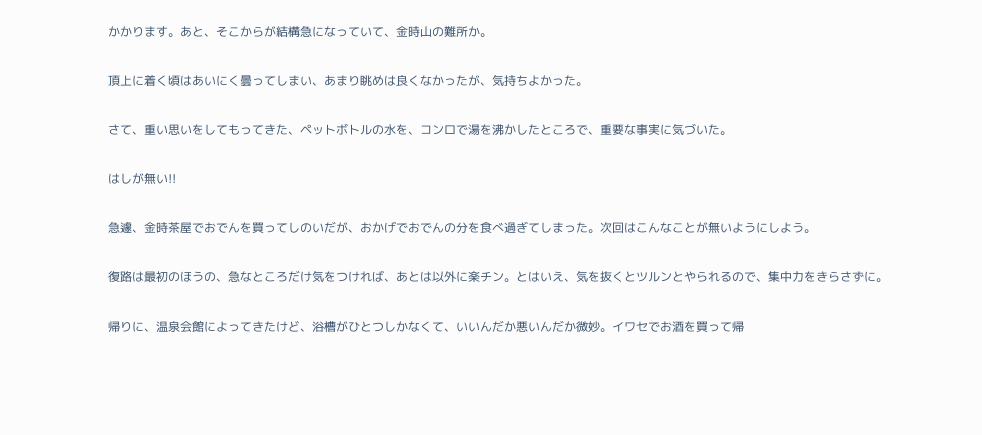かかります。あと、そこからが結構急になっていて、金時山の難所か。

頂上に着く頃はあいにく曇ってしまい、あまり眺めは良くなかったが、気持ちよかった。

さて、重い思いをしてもってきた、ペットボトルの水を、コンロで湯を沸かしたところで、重要な事実に気づいた。

はしが無い!!

急遽、金時茶屋でおでんを買ってしのいだが、おかげでおでんの分を食べ過ぎてしまった。次回はこんなことが無いようにしよう。

復路は最初のほうの、急なところだけ気をつければ、あとは以外に楽チン。とはいえ、気を抜くとツルンとやられるので、集中力をきらさずに。

帰りに、温泉会館によってきたけど、浴槽がひとつしかなくて、いいんだか悪いんだか微妙。イワセでお酒を買って帰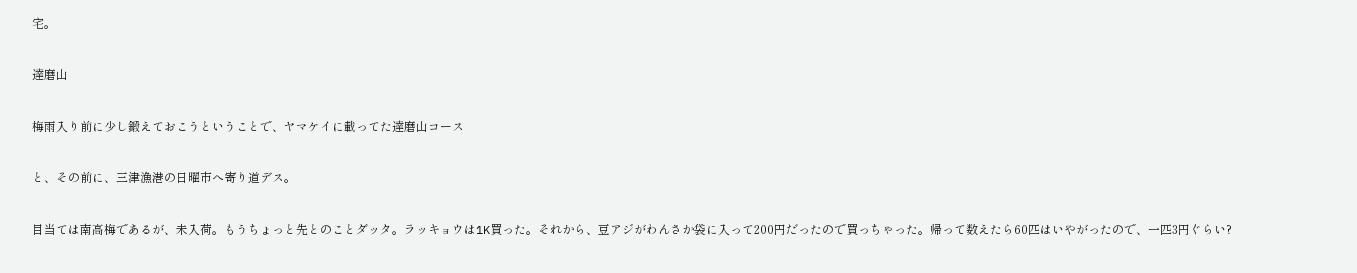宅。

達磨山

梅雨入り前に少し鍛えておこうということで、ヤマケイに載ってた達磨山コース

と、その前に、三津漁港の日曜市へ寄り道デス。

目当ては南高梅であるが、未入荷。もうちょっと先とのことダッタ。ラッキョウは1K買った。それから、豆アジがわんさか袋に入って200円だったので買っちゃった。帰って数えたら60匹はいやがったので、一匹3円ぐらい?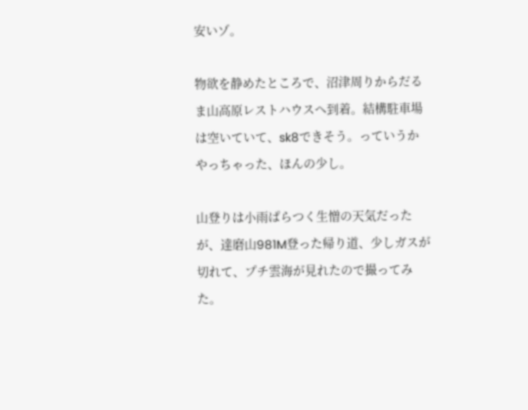安いゾ。

物欲を静めたところで、沼津周りからだるま山高原レストハウスへ到着。結構駐車場は空いていて、sk8できそう。っていうかやっちゃった、ほんの少し。

山登りは小雨ぱらつく生憎の天気だったが、達磨山981M登った帰り道、少しガスが切れて、プチ雲海が見れたので撮ってみた。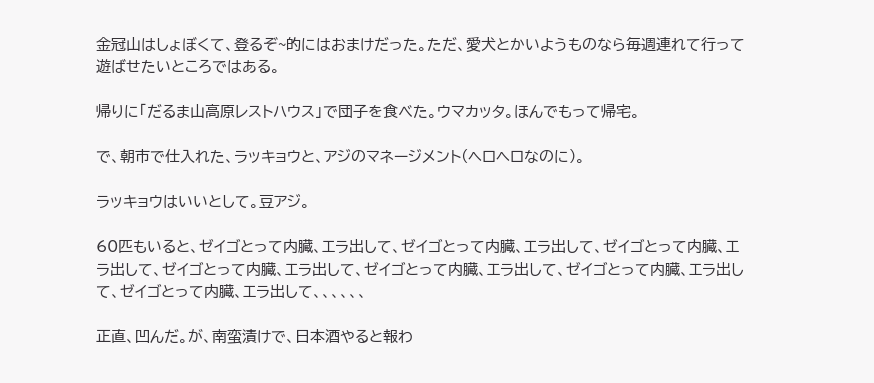金冠山はしょぼくて、登るぞ~的にはおまけだった。ただ、愛犬とかいようものなら毎週連れて行って遊ばせたいところではある。

帰りに「だるま山高原レストハウス」で団子を食べた。ウマカッタ。ほんでもって帰宅。

で、朝市で仕入れた、ラッキョウと、アジのマネージメント(ヘロヘロなのに)。

ラッキョウはいいとして。豆アジ。

60匹もいると、ゼイゴとって内臓、エラ出して、ゼイゴとって内臓、エラ出して、ゼイゴとって内臓、エラ出して、ゼイゴとって内臓、エラ出して、ゼイゴとって内臓、エラ出して、ゼイゴとって内臓、エラ出して、ゼイゴとって内臓、エラ出して、、、、、、

正直、凹んだ。が、南蛮漬けで、日本酒やると報わ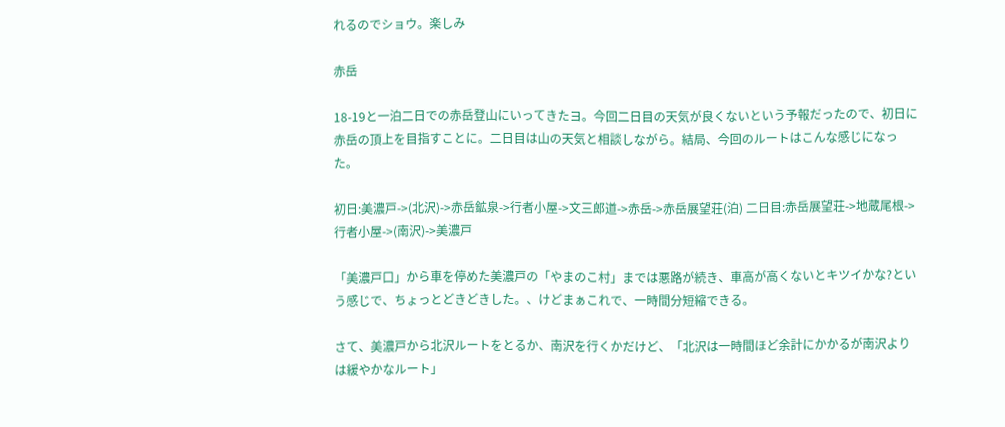れるのでショウ。楽しみ

赤岳

18-19と一泊二日での赤岳登山にいってきたヨ。今回二日目の天気が良くないという予報だったので、初日に赤岳の頂上を目指すことに。二日目は山の天気と相談しながら。結局、今回のルートはこんな感じになった。

初日:美濃戸->(北沢)->赤岳鉱泉->行者小屋->文三郎道->赤岳->赤岳展望荘(泊) 二日目:赤岳展望荘->地蔵尾根->行者小屋->(南沢)->美濃戸

「美濃戸口」から車を停めた美濃戸の「やまのこ村」までは悪路が続き、車高が高くないとキツイかな?という感じで、ちょっとどきどきした。、けどまぁこれで、一時間分短縮できる。

さて、美濃戸から北沢ルートをとるか、南沢を行くかだけど、「北沢は一時間ほど余計にかかるが南沢よりは緩やかなルート」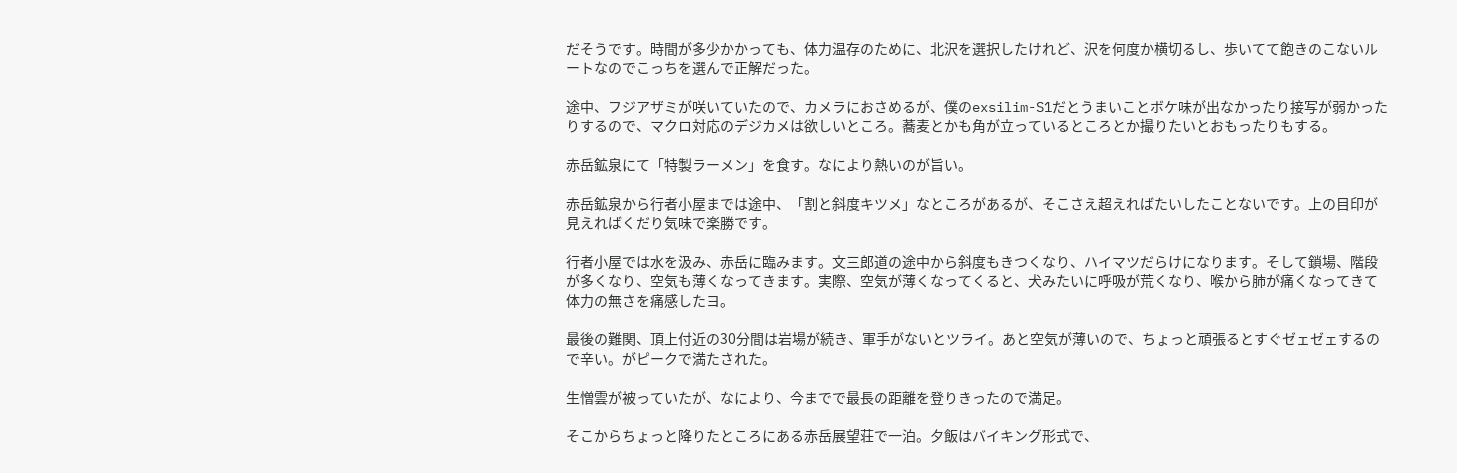だそうです。時間が多少かかっても、体力温存のために、北沢を選択したけれど、沢を何度か横切るし、歩いてて飽きのこないルートなのでこっちを選んで正解だった。

途中、フジアザミが咲いていたので、カメラにおさめるが、僕のexsilim-S1だとうまいことボケ味が出なかったり接写が弱かったりするので、マクロ対応のデジカメは欲しいところ。蕎麦とかも角が立っているところとか撮りたいとおもったりもする。

赤岳鉱泉にて「特製ラーメン」を食す。なにより熱いのが旨い。

赤岳鉱泉から行者小屋までは途中、「割と斜度キツメ」なところがあるが、そこさえ超えればたいしたことないです。上の目印が見えればくだり気味で楽勝です。

行者小屋では水を汲み、赤岳に臨みます。文三郎道の途中から斜度もきつくなり、ハイマツだらけになります。そして鎖場、階段が多くなり、空気も薄くなってきます。実際、空気が薄くなってくると、犬みたいに呼吸が荒くなり、喉から肺が痛くなってきて体力の無さを痛感したヨ。

最後の難関、頂上付近の30分間は岩場が続き、軍手がないとツライ。あと空気が薄いので、ちょっと頑張るとすぐゼェゼェするので辛い。がピークで満たされた。

生憎雲が被っていたが、なにより、今までで最長の距離を登りきったので満足。

そこからちょっと降りたところにある赤岳展望荘で一泊。夕飯はバイキング形式で、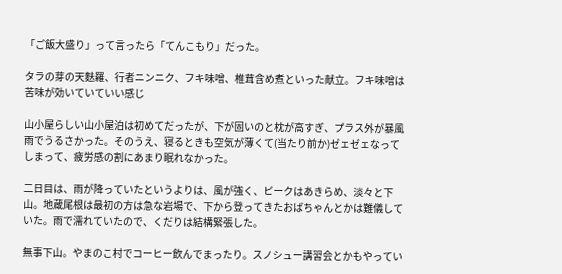「ご飯大盛り」って言ったら「てんこもり」だった。

タラの芽の天麩羅、行者ニンニク、フキ味噌、椎茸含め煮といった献立。フキ味噌は苦味が効いていていい感じ

山小屋らしい山小屋泊は初めてだったが、下が固いのと枕が高すぎ、プラス外が暴風雨でうるさかった。そのうえ、寝るときも空気が薄くて(当たり前か)ゼェゼェなってしまって、疲労感の割にあまり眠れなかった。

二日目は、雨が降っていたというよりは、風が強く、ピークはあきらめ、淡々と下山。地蔵尾根は最初の方は急な岩場で、下から登ってきたおばちゃんとかは難儀していた。雨で濡れていたので、くだりは結構緊張した。

無事下山。やまのこ村でコーヒー飲んでまったり。スノシュー講習会とかもやってい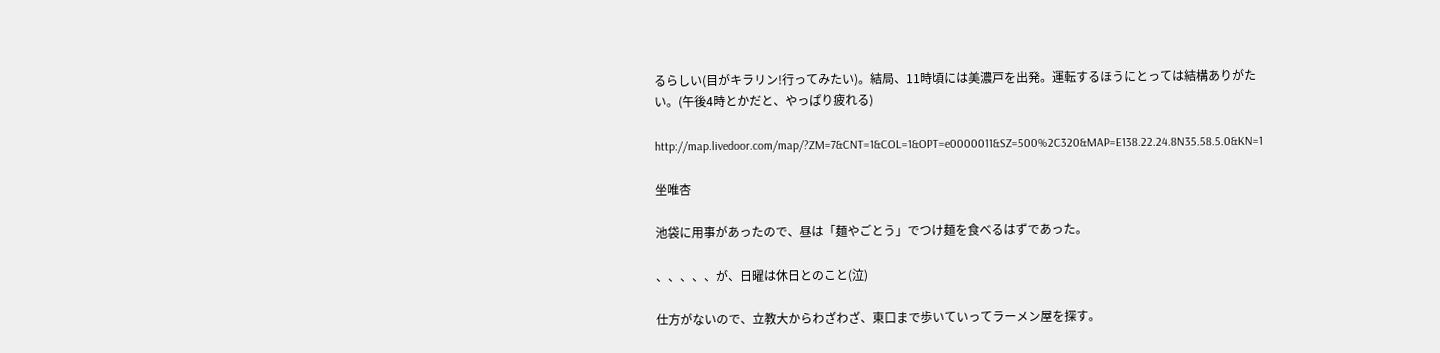るらしい(目がキラリン!行ってみたい)。結局、11時頃には美濃戸を出発。運転するほうにとっては結構ありがたい。(午後4時とかだと、やっぱり疲れる)

http://map.livedoor.com/map/?ZM=7&CNT=1&COL=1&OPT=e0000011&SZ=500%2C320&MAP=E138.22.24.8N35.58.5.0&KN=1

坐唯杏

池袋に用事があったので、昼は「麺やごとう」でつけ麺を食べるはずであった。

、、、、、が、日曜は休日とのこと(泣)

仕方がないので、立教大からわざわざ、東口まで歩いていってラーメン屋を探す。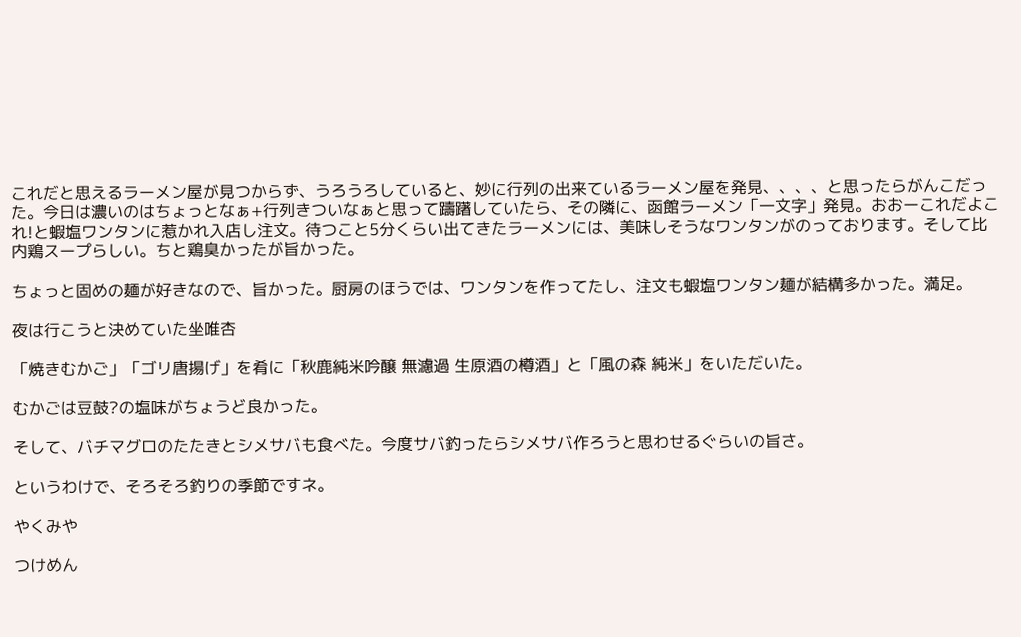これだと思えるラーメン屋が見つからず、うろうろしていると、妙に行列の出来ているラーメン屋を発見、、、、と思ったらがんこだった。今日は濃いのはちょっとなぁ+行列きついなぁと思って躊躇していたら、その隣に、函館ラーメン「一文字」発見。おおーこれだよこれ!と蝦塩ワンタンに惹かれ入店し注文。待つこと5分くらい出てきたラーメンには、美味しそうなワンタンがのっております。そして比内鶏スープらしい。ちと鶏臭かったが旨かった。

ちょっと固めの麺が好きなので、旨かった。厨房のほうでは、ワンタンを作ってたし、注文も蝦塩ワンタン麺が結構多かった。満足。

夜は行こうと決めていた坐唯杏

「焼きむかご」「ゴリ唐揚げ」を肴に「秋鹿純米吟醸 無濾過 生原酒の樽酒」と「風の森 純米」をいただいた。

むかごは豆鼓?の塩味がちょうど良かった。

そして、バチマグロのたたきとシメサバも食べた。今度サバ釣ったらシメサバ作ろうと思わせるぐらいの旨さ。

というわけで、そろそろ釣りの季節ですネ。

やくみや

つけめん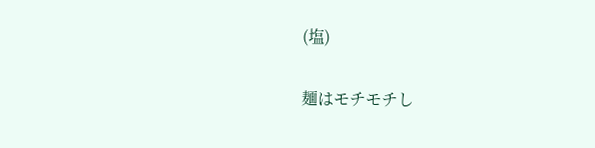(塩)

麺はモチモチし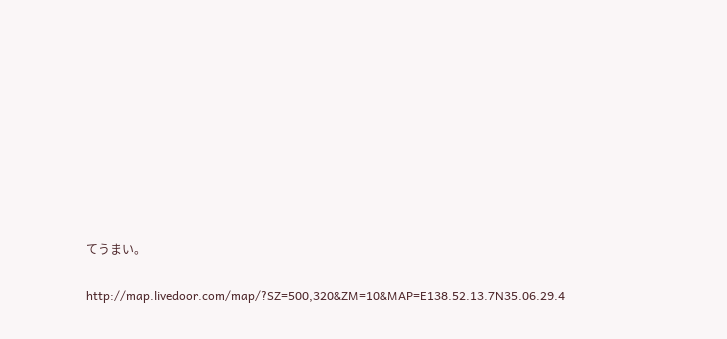てうまい。

http://map.livedoor.com/map/?SZ=500,320&ZM=10&MAP=E138.52.13.7N35.06.29.4